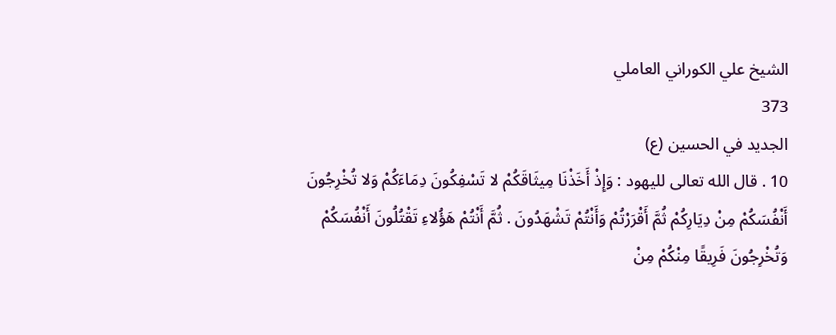الشيخ علي الكوراني العاملي
373
الجديد في الحسين (ع)
10 . قال الله تعالى لليهود : وَإِذْ أَخَذْنَا مِيثَاقَكُمْ لا تَسْفِكُونَ دِمَاءَكُمْ وَلا تُخْرِجُونَ أَنْفُسَكُمْ مِنْ دِيَارِكُمْ ثُمَّ أَقْرَرْتُمْ وَأَنْتُمْ تَشْهَدُونَ . ثُمَّ أَنْتُمْ هَؤُلاءِ تَقْتُلُونَ أَنْفُسَكُمْ وَتُخْرِجُونَ فَرِيقًا مِنْكُمْ مِنْ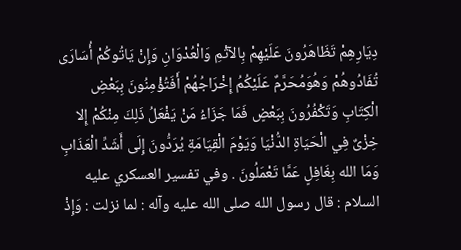دِيَارِهِمْ تَظَاهَرُونَ عَلَيْهِمْ بِالآثْمِ وَالْعُدْوَانِ وَإِنْ يَاتُوكُمْ أُسَارَى تُفَادُوهُمْ وَهُوَمُحَرَّمٌ عَلَيْكُمُ إِخْرَاجُهُمْ أَفَتُؤْمِنُونَ بِبَعْضِ الْكِتَابِ وَتَكْفُرُونَ بِبَعْضٍ فَمَا جَزَاءُ مَنْ يَفْعَلُ ذَلِكَ مِنْكُمْ إِلا خِزْىٌ فِي الْحَيَاةِ الدُّنْيَا وَيَوْمَ الْقِيَامَةِ يُرَدُّونَ إِلَى أَشَدِّ الْعَذَابِ وَمَا الله بِغَافِلٍ عَمَّا تَعْمَلُونَ . وفي تفسير العسكري عليه السلام : قال رسول الله صلى الله عليه وآله : لما نزلت : وَإِذْ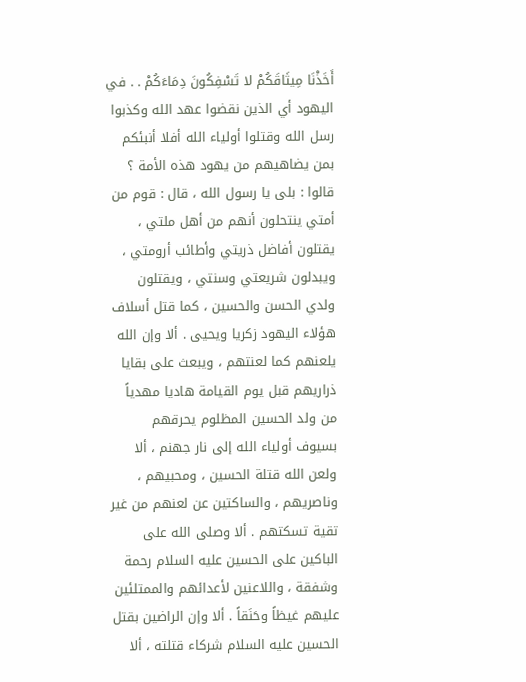أَخَذْنَا مِيثَاقَكُمْ لا تَسْفِكُونَ دِمَاءَكُمْ . . في اليهود أي الذين نقضوا عهد الله وكذبوا رسل الله وقتلوا أولياء الله أفلا أنبئكم بمن يضاهيهم من يهود هذه الأمة ؟ قالوا : بلى يا رسول الله ، قال : قوم من أمتي ينتحلون أنهم من أهل ملتي ، يقتلون أفاضل ذريتي وأطائب أرومتي ، ويبدلون شريعتي وسنتي ، ويقتلون ولدي الحسن والحسين ، كما قتل أسلاف هؤلاء اليهود زكريا ويحيى . ألا وإن الله يلعنهم كما لعنتهم ، ويبعث على بقايا ذراريهم قبل يوم القيامة هاديا مهدياً من ولد الحسين المظلوم يحرقهم بسيوف أولياء الله إلى نار جهنم ، ألا ولعن الله قتلة الحسين ، ومحبيهم ، وناصريهم ، والساكتين عن لعنهم من غير تقية تسكتهم . ألا وصلى الله على الباكين على الحسين عليه السلام رحمة وشفقة ، واللاعنين لأعدائهم والممتلئين عليهم غيظاً وحَنَقاً . ألا وإن الراضين بقتل الحسين عليه السلام شركاء قتلته ، ألا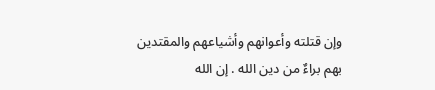وإن قتلته وأعوانهم وأشياعهم والمقتدين بهم براءٌ من دين الله . إن الله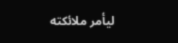ليأمر ملائكته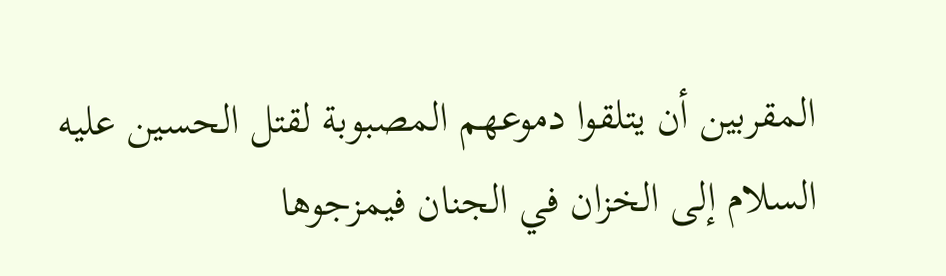المقربين أن يتلقوا دموعهم المصبوبة لقتل الحسين عليه السلام إلى الخزان في الجنان فيمزجوها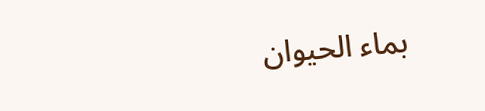بماء الحيوان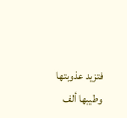فتزيد عذوبتها وطيبها ألف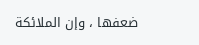ضعفها ، وإن الملائكة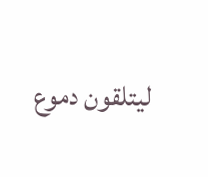ليتلقون دموع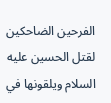الفرحين الضاحكين لقتل الحسين عليه السلام ويلقونها في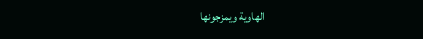الهاوية ويمزجونها